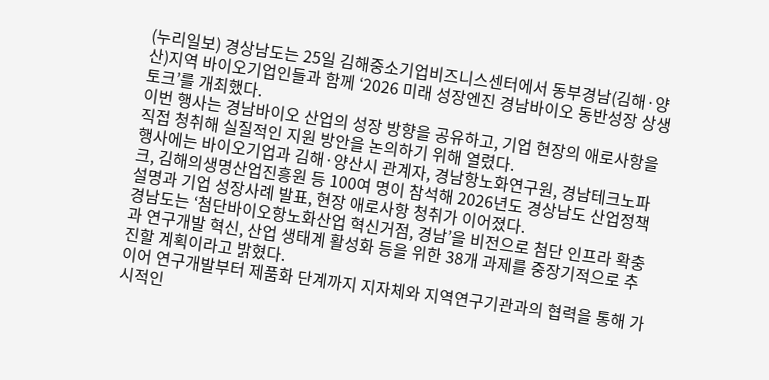(누리일보) 경상남도는 25일 김해중소기업비즈니스센터에서 동부경남(김해·양산)지역 바이오기업인들과 함께 ‘2026 미래 성장엔진 경남바이오 동반성장 상생토크’를 개최했다.
이번 행사는 경남바이오 산업의 성장 방향을 공유하고, 기업 현장의 애로사항을 직접 청취해 실질적인 지원 방안을 논의하기 위해 열렸다.
행사에는 바이오기업과 김해·양산시 관계자, 경남항노화연구원, 경남테크노파크, 김해의생명산업진흥원 등 100여 명이 참석해 2026년도 경상남도 산업정책 설명과 기업 성장사례 발표, 현장 애로사항 청취가 이어졌다.
경남도는 ‘첨단바이오항노화산업 혁신거점, 경남’을 비전으로 첨단 인프라 확충과 연구개발 혁신, 산업 생태계 활성화 등을 위한 38개 과제를 중장기적으로 추진할 계획이라고 밝혔다.
이어 연구개발부터 제품화 단계까지 지자체와 지역연구기관과의 협력을 통해 가시적인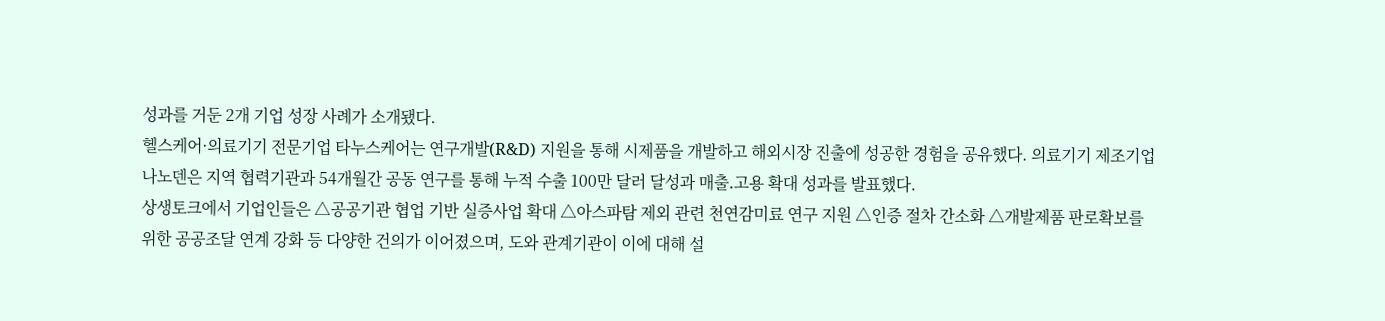성과를 거둔 2개 기업 성장 사례가 소개됐다.
헬스케어·의료기기 전문기업 타누스케어는 연구개발(R&D) 지원을 통해 시제품을 개발하고 해외시장 진출에 성공한 경험을 공유했다. 의료기기 제조기업 나노덴은 지역 협력기관과 54개월간 공동 연구를 통해 누적 수출 100만 달러 달성과 매출․고용 확대 성과를 발표했다.
상생토크에서 기업인들은 △공공기관 협업 기반 실증사업 확대 △아스파탐 제외 관련 천연감미료 연구 지원 △인증 절차 간소화 △개발제품 판로확보를 위한 공공조달 연계 강화 등 다양한 건의가 이어졌으며, 도와 관계기관이 이에 대해 설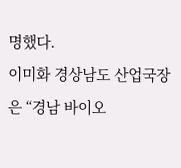명했다.
이미화 경상남도 산업국장은 “경남 바이오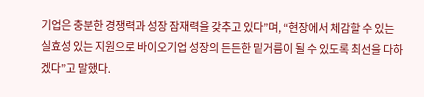기업은 충분한 경쟁력과 성장 잠재력을 갖추고 있다”며, “현장에서 체감할 수 있는 실효성 있는 지원으로 바이오기업 성장의 든든한 밑거름이 될 수 있도록 최선을 다하겠다”고 말했다.